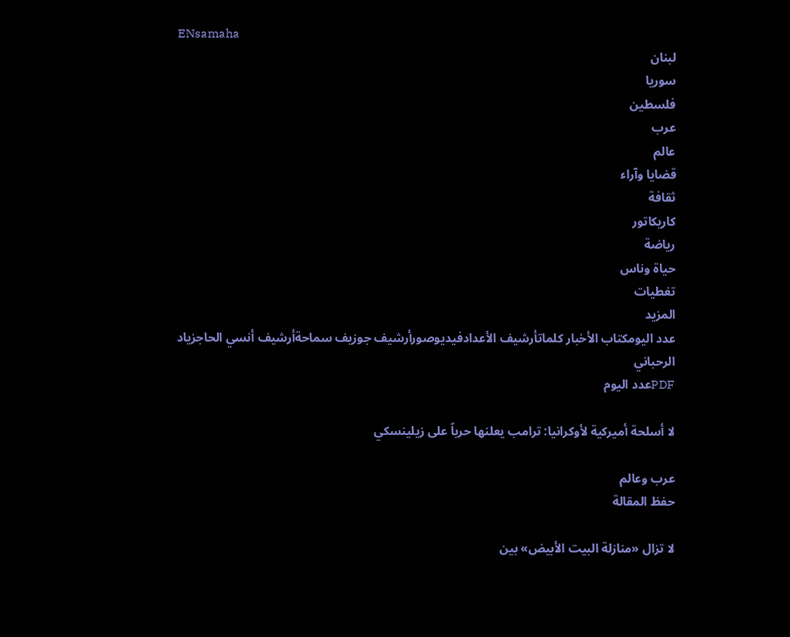ENsamaha
لبنان
سوريا
فلسطين
عرب
عالم
قضايا وآراء
ثقافة
كاريكاتور
رياضة
حياة وناس
تغطيات
المزيد
عدد اليومكتاب الأخبار كلماتأرشيف الأعدادفيديوصورأرشيف جوزيف سماحةأرشيف أنسي الحاجزياد الرحباني
PDFعدد اليوم

لا أسلحة أميركية لأوكرانيا: ترامب يعلنها حرباً على زيلينسكي

عرب وعالم
حفظ المقالة

لا تزال «منازلة البيت الأبيض» بين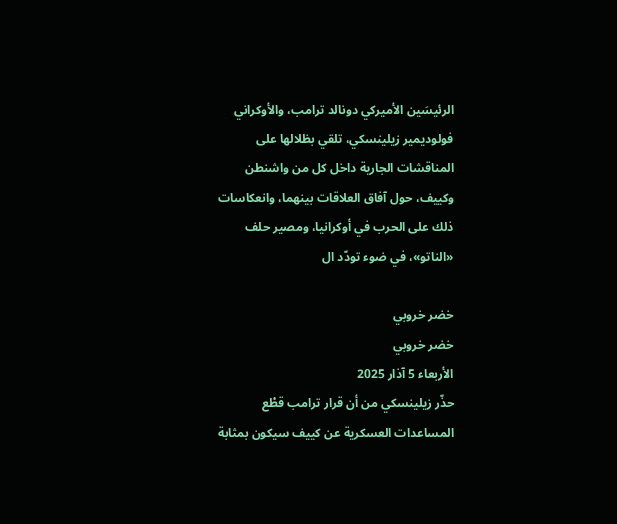الرئيسَين الأميركي دونالد ترامب، والأوكراني فولوديمير زيلينسكي، تلقي بظلالها على المناقشات الجارية داخل كل من واشنطن وكييف، حول آفاق العلاقات بينهما، وانعكاسات ذلك على الحرب في أوكرانيا، ومصير حلف «الناتو»، في ضوء تودّد ال

خضر خروبي
خضر خروبي
الأربعاء 5 آذار 2025
حذّر زيلينسكي من أن قرار ترامب قطْع المساعدات العسكرية عن كييف سيكون بمثابة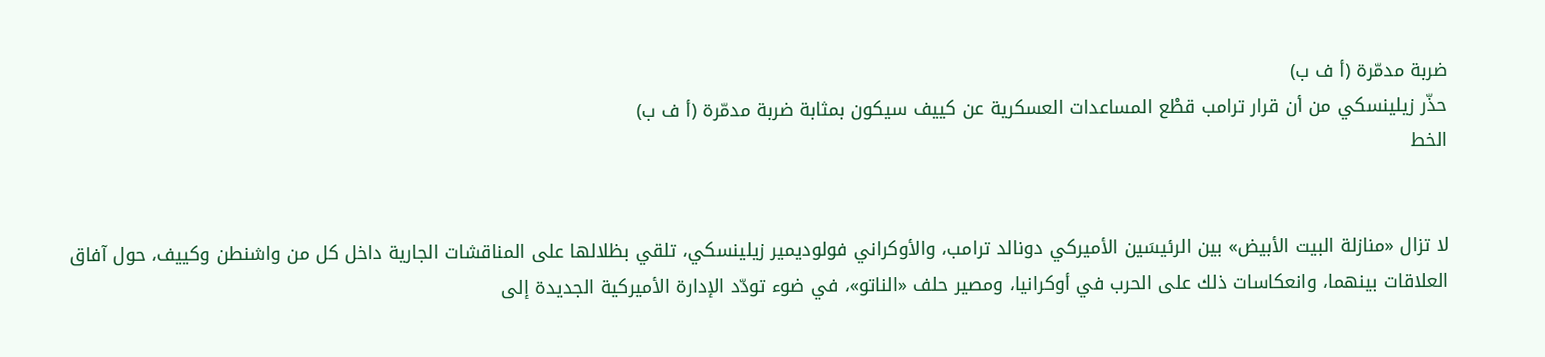ضربة مدمّرة (أ ف ب)
حذّر زيلينسكي من أن قرار ترامب قطْع المساعدات العسكرية عن كييف سيكون بمثابة ضربة مدمّرة (أ ف ب)
الخط


لا تزال «منازلة البيت الأبيض» بين الرئيسَين الأميركي دونالد ترامب، والأوكراني فولوديمير زيلينسكي، تلقي بظلالها على المناقشات الجارية داخل كل من واشنطن وكييف، حول آفاق العلاقات بينهما، وانعكاسات ذلك على الحرب في أوكرانيا، ومصير حلف «الناتو»، في ضوء تودّد الإدارة الأميركية الجديدة إلى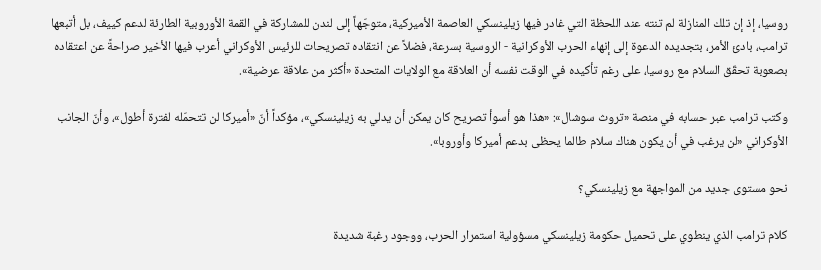روسيا، إذ إن تلك المنازلة لم تنته عند اللحظة التي غادر فيها زيلينسكي العاصمة الأميركية، متوجّهاً إلى لندن للمشاركة في القمة الأوروبية الطارئة لدعم كييف، بل أتبعها ترامب، بادئ الأمر، بتجديده الدعوة إلى إنهاء الحرب الأوكرانية - الروسية بسرعة، فضلاً عن انتقاده تصريحات للرئيس الأوكراني أعرب فيها الأخير صراحةً عن اعتقاده بصعوبة تحقّق السلام مع روسيا، على رغم تأكيده في الوقت نفسه أن العلاقة مع الولايات المتحدة «أكثر من علاقة عرضية».

وكتب ترامب عبر حسابه في منصة «تروث سوشال»: «هذا هو أسوأ تصريح كان يمكن أن يدلي به زيلينسكي»، مؤكداً أنّ «أميركا لن تتحمّله لفترة أطول»، وأنّ الجانب الأوكراني «لن يرغب في أن يكون هناك سلام طالما يحظى بدعم أميركا وأوروبا».

نحو مستوى جديد من المواجهة مع زيلينسكي؟

كلام ترامب الذي ينطوي على تحميل حكومة زيلينسكي مسؤولية استمرار الحرب، ووجود رغبة شديدة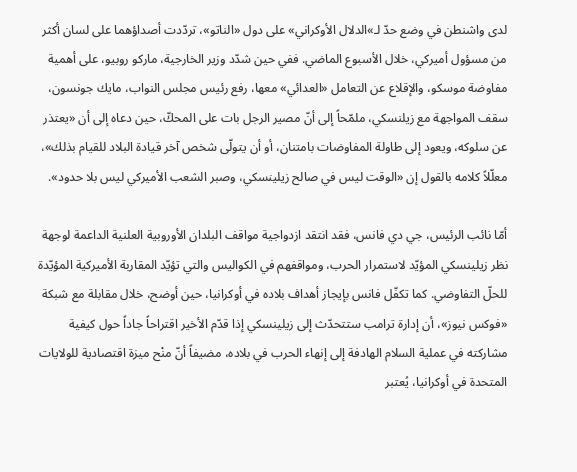لدى واشنطن في وضع حدّ لـ»الدلال الأوكراني» على دول «الناتو»، تردّدت أصداؤهما على لسان أكثر من مسؤول أميركي، خلال الأسبوع الماضي. ففي حين شدّد وزير الخارجية، ماركو روبيو، على أهمية مفاوضة موسكو، والإقلاع عن التعامل «العدائي» معها، رفع رئيس مجلس النواب، مايك جونسون، سقف المواجهة مع زيلنسكي، ملمّحاً إلى أنّ مصير الرجل بات على المحكّ، حين دعاه إلى أن «يعتذر عن سلوكه، ويعود إلى طاولة المفاوضات بامتنان، أو أن يتولّى شخص آخر قيادة البلاد للقيام بذلك»، معلّلاً كلامه بالقول إن «الوقت ليس في صالح زيلينسكي، وصبر الشعب الأميركي ليس بلا حدود».

أمّا نائب الرئيس، جي دي فانس، فقد انتقد ازدواجية مواقف البلدان الأوروبية العلنية الداعمة لوجهة نظر زيلينسكي المؤيّد لاستمرار الحرب، ومواقفهم في الكواليس والتي تؤيّد المقاربة الأميركية المؤيّدة للحلّ التفاوضي. كما تكفّل فانس بإيجاز أهداف بلاده في أوكرانيا، حين أوضح، خلال مقابلة مع شبكة «فوكس نيوز»، أن إدارة ترامب ستتحدّث إلى زيلينسكي إذا قدّم الأخير اقتراحاً جاداً حول كيفية مشاركته في عملية السلام الهادفة إلى إنهاء الحرب في بلاده، مضيفاً أنّ منْح ميزة اقتصادية للولايات المتحدة في أوكرانيا، يُعتبر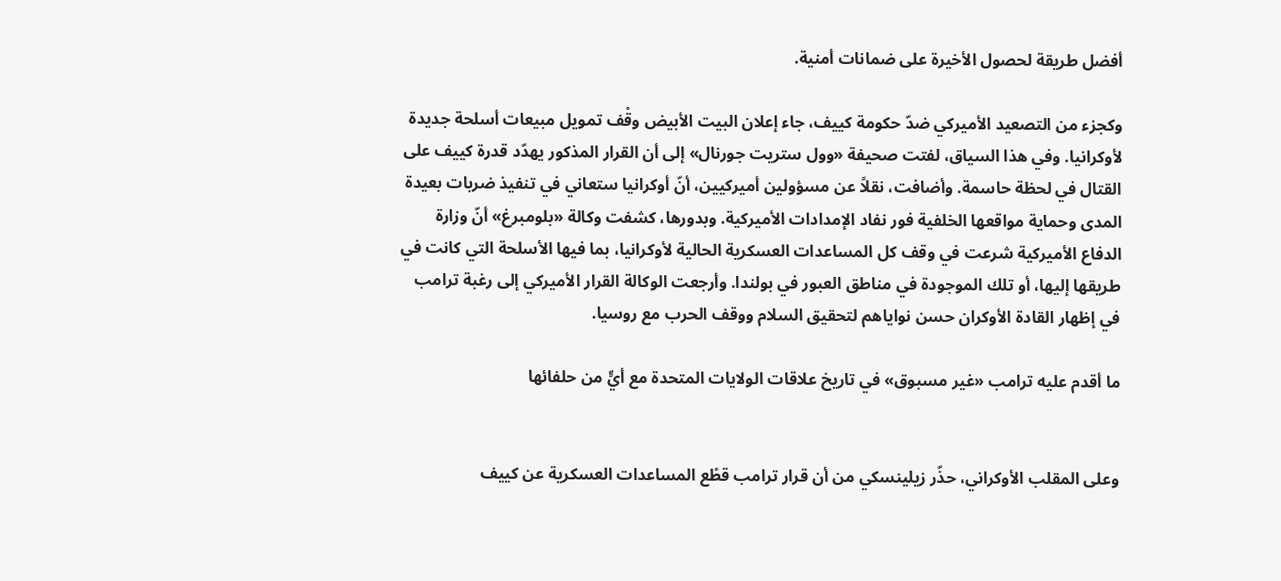أفضل طريقة لحصول الأخيرة على ضمانات أمنية.

وكجزء من التصعيد الأميركي ضدّ حكومة كييف، جاء إعلان البيت الأبيض وقْف تمويل مبيعات أسلحة جديدة لأوكرانيا. وفي هذا السياق، لفتت صحيفة «وول ستريت جورنال» إلى أن القرار المذكور يهدّد قدرة كييف على القتال في لحظة حاسمة. وأضافت، نقلاً عن مسؤولين أميركيين، أنّ أوكرانيا ستعاني في تنفيذ ضربات بعيدة المدى وحماية مواقعها الخلفية فور نفاد الإمدادات الأميركية. وبدورها، كشفت وكالة «بلومبرغ» أنّ وزارة الدفاع الأميركية شرعت في وقف كل المساعدات العسكرية الحالية لأوكرانيا، بما فيها الأسلحة التي كانت في طريقها إليها، أو تلك الموجودة في مناطق العبور في بولندا. وأرجعت الوكالة القرار الأميركي إلى رغبة ترامب في إظهار القادة الأوكران حسن نواياهم لتحقيق السلام ووقف الحرب مع روسيا.

ما أقدم عليه ترامب «غير مسبوق» في تاريخ علاقات الولايات المتحدة مع أيٍّ من حلفائها


وعلى المقلب الأوكراني، حذّر زيلينسكي من أن قرار ترامب قطْع المساعدات العسكرية عن كييف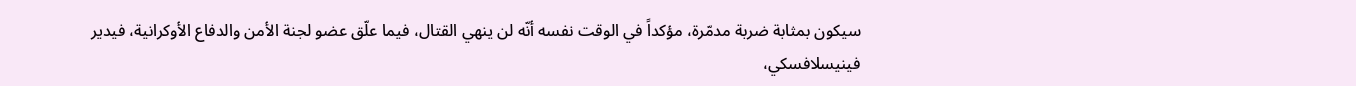سيكون بمثابة ضربة مدمّرة، مؤكداً في الوقت نفسه أنّه لن ينهي القتال، فيما علّق عضو لجنة الأمن والدفاع الأوكرانية، فيدير فينيسلافسكي،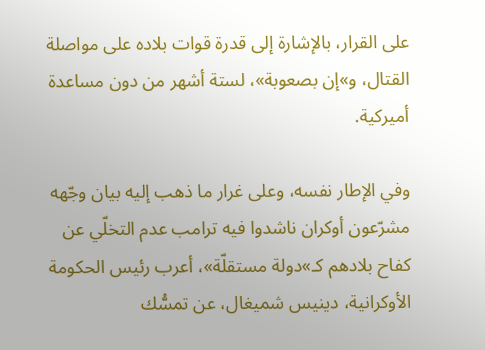على القرار، بالإشارة إلى قدرة قوات بلاده على مواصلة القتال، و»إن بصعوبة»، لستة أشهر من دون مساعدة أميركية.

وفي الإطار نفسه، وعلى غرار ما ذهب إليه بيان وجّهه مشرّعون أوكران ناشدوا فيه ترامب عدم التخلّي عن كفاح بلادهم كـ»دولة مستقلّة»، أعرب رئيس الحكومة الأوكرانية، دينيس شميغال، عن تمسُّك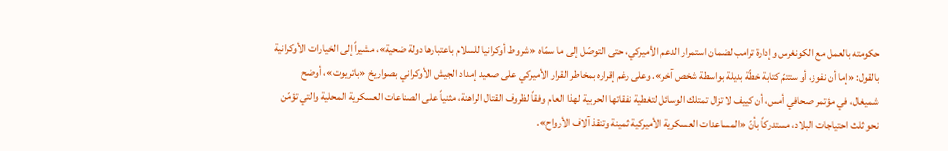حكومته بالعمل مع الكونغرس وإدارة ترامب لضمان استمرار الدعم الأميركي، حتى التوصّل إلى ما سمّاه «شروط أوكرانيا للسلام باعتبارها دولة ضحية»، مشيراً إلى الخيارات الأوكرانية بالقول: «إما أن نفوز، أو ستتمّ كتابة خطّة بديلة بواسطة شخص آخر». وعلى رغم إقراره بمخاطر القرار الأميركي على صعيد إمداد الجيش الأوكراني بصواريخ «باتريوت»، أوضح شميغال، في مؤتمر صحافي أمس، أن كييف لا تزال تمتلك الوسائل لتغطية نفقاتها الحربية لهذا العام وفقاً لظروف القتال الراهنة، مثنياً على الصناعات العسكرية المحلية والتي تؤمّن نحو ثلث احتياجات البلاد، مستدركاً بأنّ «المساعدات العسكرية الأميركية ثمينة وتنقذ آلاف الأرواح».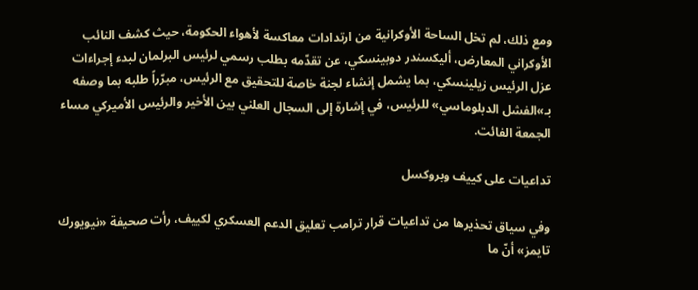ومع ذلك، لم تخل الساحة الأوكرانية من ارتدادات معاكسة لأهواء الحكومة، حيث كشف النائب الأوكراني المعارض، أليكسندر دوبينسكي، عن تقدّمه بطلب رسمي لرئيس البرلمان لبدء إجراءات عزل الرئيس زيلينسكي، بما يشمل إنشاء لجنة خاصة للتحقيق مع الرئيس، مبرّراً طلبه بما وصفه بـ»الفشل الدبلوماسي» للرئيس، في إشارة إلى السجال العلني بين الأخير والرئيس الأميركي مساء الجمعة الفائت.

تداعيات على كييف وبروكسل

وفي سياق تحذيرها من تداعيات قرار ترامب تعليق الدعم العسكري لكييف، رأت صحيفة «نيويورك تايمز» أنّ ما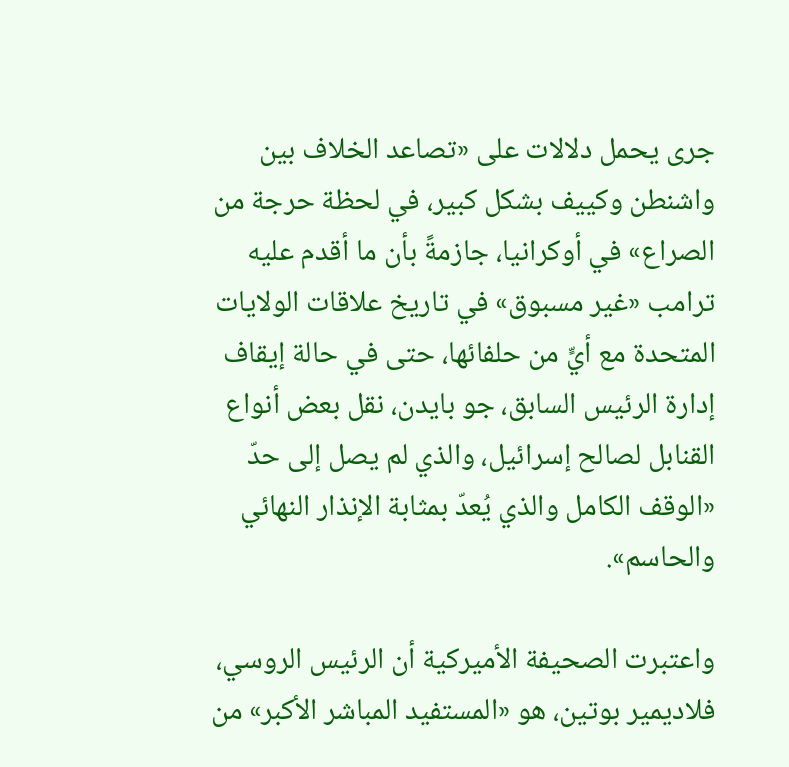جرى يحمل دلالات على «تصاعد الخلاف بين واشنطن وكييف بشكل كبير، في لحظة حرجة من الصراع» في أوكرانيا، جازمةً بأن ما أقدم عليه ترامب «غير مسبوق» في تاريخ علاقات الولايات المتحدة مع أيٍّ من حلفائها، حتى في حالة إيقاف إدارة الرئيس السابق، جو بايدن، نقل بعض أنواع القنابل لصالح إسرائيل، والذي لم يصل إلى حدّ «الوقف الكامل والذي يُعدّ بمثابة الإنذار النهائي والحاسم».

واعتبرت الصحيفة الأميركية أن الرئيس الروسي، فلاديمير بوتين، هو «المستفيد المباشر الأكبر» من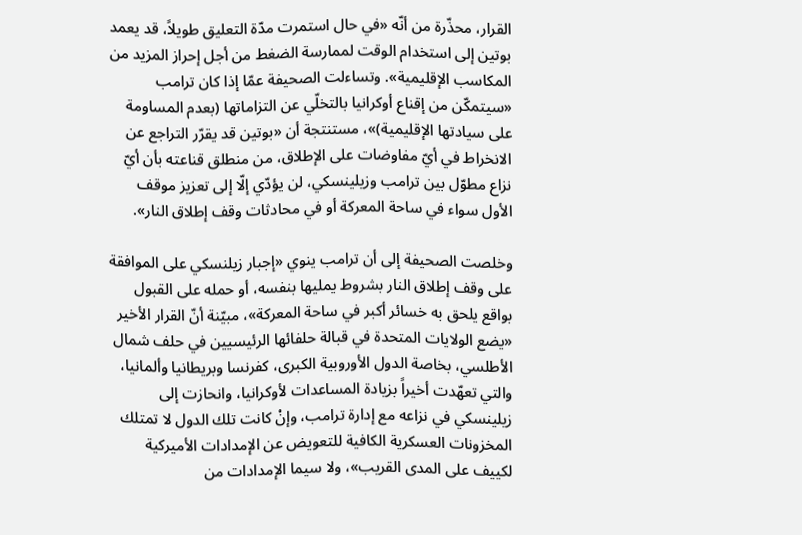القرار، محذّرة من أنّه «في حال استمرت مدّة التعليق طويلاً، قد يعمد بوتين إلى استخدام الوقت لممارسة الضغط من أجل إحراز المزيد من المكاسب الإقليمية». وتساءلت الصحيفة عمّا إذا كان ترامب «سيتمكّن من إقناع أوكرانيا بالتخلّي عن التزاماتها (بعدم المساومة على سيادتها الإقليمية)»، مستنتجة أن «بوتين قد يقرّر التراجع عن الانخراط في أيّ مفاوضات على الإطلاق، من منطلق قناعته بأن أيّ نزاع مطوّل بين ترامب وزيلينسكي، لن يؤدّي إلّا إلى تعزيز موقف الأول سواء في ساحة المعركة أو في محادثات وقف إطلاق النار».

وخلصت الصحيفة إلى أن ترامب ينوي «إجبار زيلنسكي على الموافقة على وقف إطلاق النار بشروط يمليها بنفسه، أو حمله على القبول بواقع يلحق به خسائر أكبر في ساحة المعركة»، مبيّنة أنّ القرار الأخير «يضع الولايات المتحدة في قبالة حلفائها الرئيسيين في حلف شمال الأطلسي، بخاصة الدول الأوروبية الكبرى، كفرنسا وبريطانيا وألمانيا، والتي تعهّدت أخيراً بزيادة المساعدات لأوكرانيا، وانحازت إلى زيلينسكي في نزاعه مع إدارة ترامب، وإنْ كانت تلك الدول لا تمتلك المخزونات العسكرية الكافية للتعويض عن الإمدادات الأميركية لكييف على المدى القريب»، ولا سيما الإمدادات من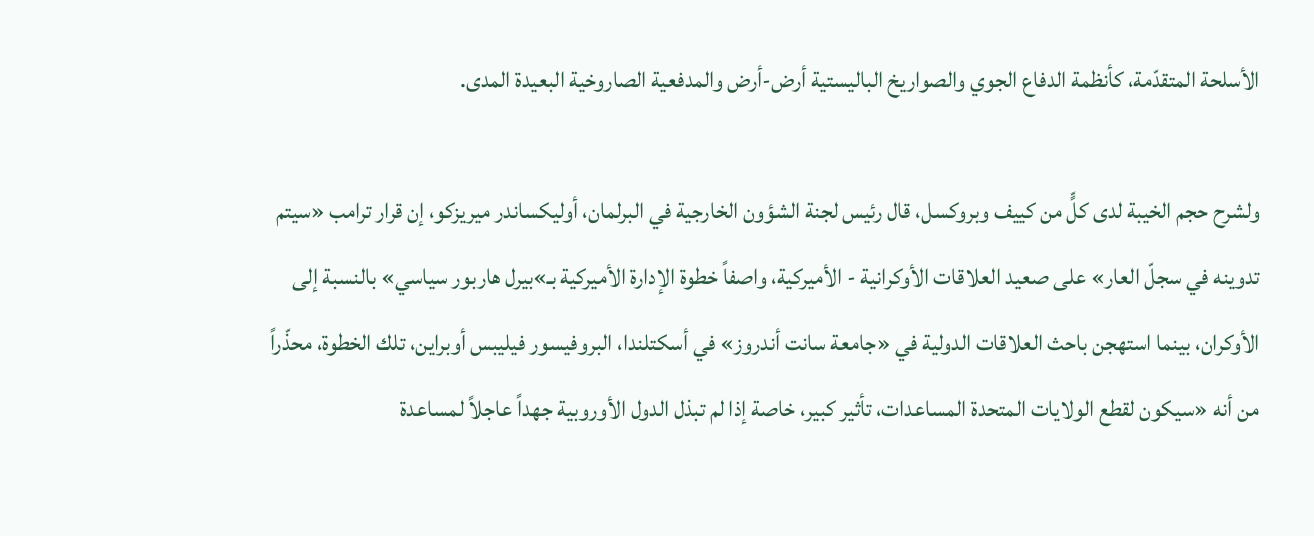الأسلحة المتقدّمة، كأنظمة الدفاع الجوي والصواريخ الباليستية أرض-أرض والمدفعية الصاروخية البعيدة المدى.

ولشرح حجم الخيبة لدى كلٍّ من كييف وبروكسل، قال رئيس لجنة الشؤون الخارجية في البرلمان، أوليكساندر ميريزكو، إن قرار ترامب «سيتم تدوينه في سجلّ العار» على صعيد العلاقات الأوكرانية - الأميركية، واصفاً خطوة الإدارة الأميركية بـ»بيرل هاربور سياسي» بالنسبة إلى الأوكران، بينما استهجن باحث العلاقات الدولية في «جامعة سانت أندروز» في أسكتلندا، البروفيسور فيليبس أوبراين، تلك الخطوة، محذّراً من أنه «سيكون لقطع الولايات المتحدة المساعدات، تأثير كبير، خاصة إذا لم تبذل الدول الأوروبية جهداً عاجلاً لمساعدة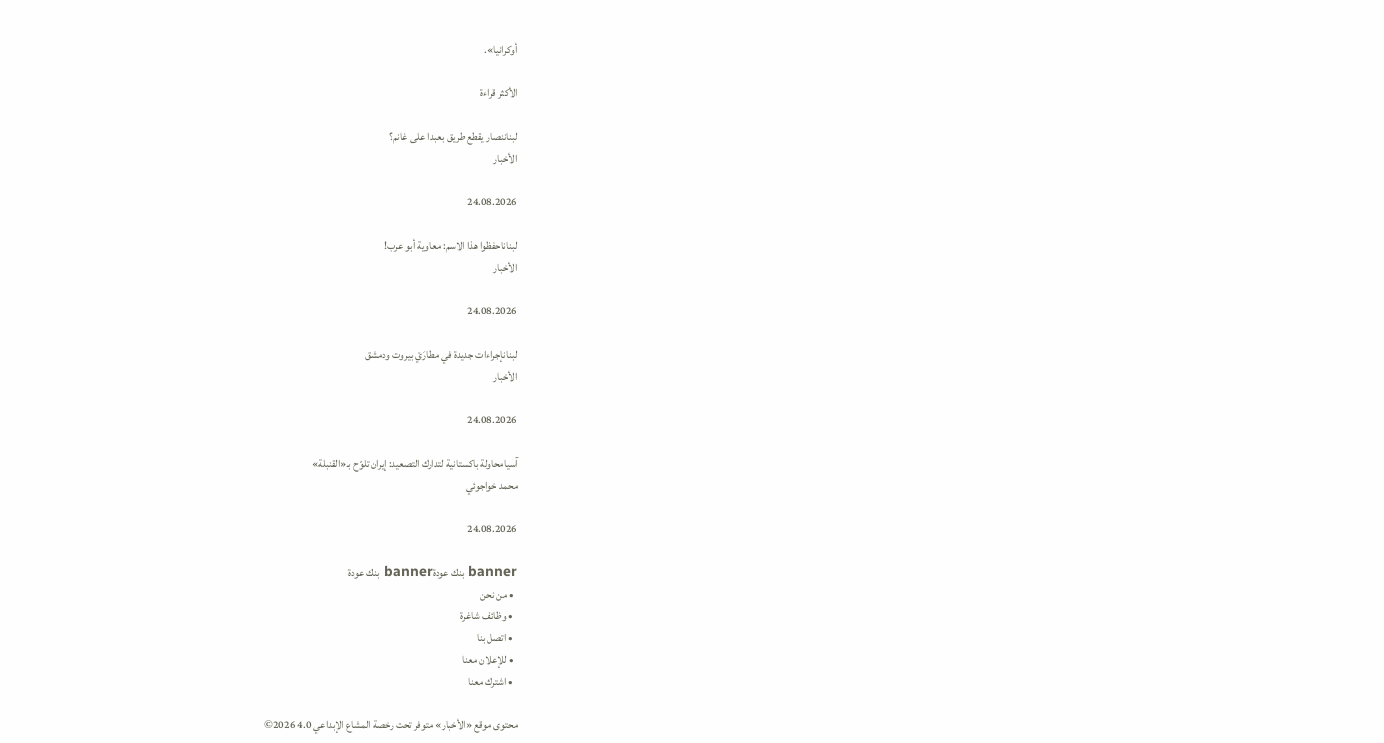أوكرانيا».

الأكثر قراءة

لبناننصار يقطع طريق بعبدا على غانم؟
الأخبار

24.08.2026

لبناناحفظوا هذا الاسم: معاوية أبو عرب!
الأخبار

24.08.2026

لبنانإجراءات جديدة في مطارَيْ بيروت ودمشق
الأخبار

24.08.2026

آسيامحاولة باكستانية لتدارك التصعيد: إيران تلوّح بـ«القنبلة»
محمد خواجوئي

24.08.2026

banner بنك عودةbanner بنك عودة
  • من نحن
  • وظائف شاغرة
  • اتصل بنا
  • للإعلان معنا
  • اشترك معنا

محتوى موقع «الأخبار» متوفر تحت رخصة المشاع الإبداعي 4.0 2026©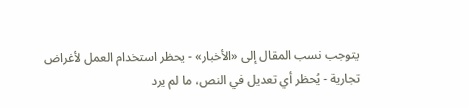يتوجب نسب المقال إلى «الأخبار» - يحظر استخدام العمل لأغراض تجارية - يُحظر أي تعديل في النص، ما لم يرد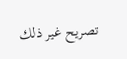تصريح غير ذلك